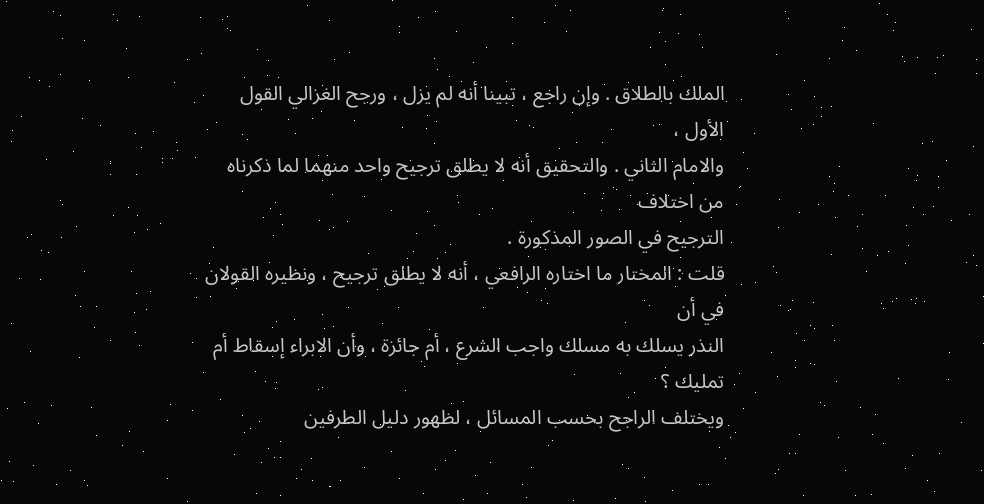الملك بالطلاق . وإن راجع ، تبينا أنه لم يزل ، ورجح الغزالي القول الأول ،
والامام الثاني . والتحقيق أنه لا يطلق ترجيح واحد منهما لما ذكرناه من اختلاف
الترجيح في الصور المذكورة .
قلت : المختار ما اختاره الرافعي ، أنه لا يطلق ترجيح ، ونظيره القولان في أن
النذر يسلك به مسلك واجب الشرع ، أم جائزة ، وأن الابراء إسقاط أم تمليك ؟
ويختلف الراجح بحسب المسائل ، لظهور دليل الطرفين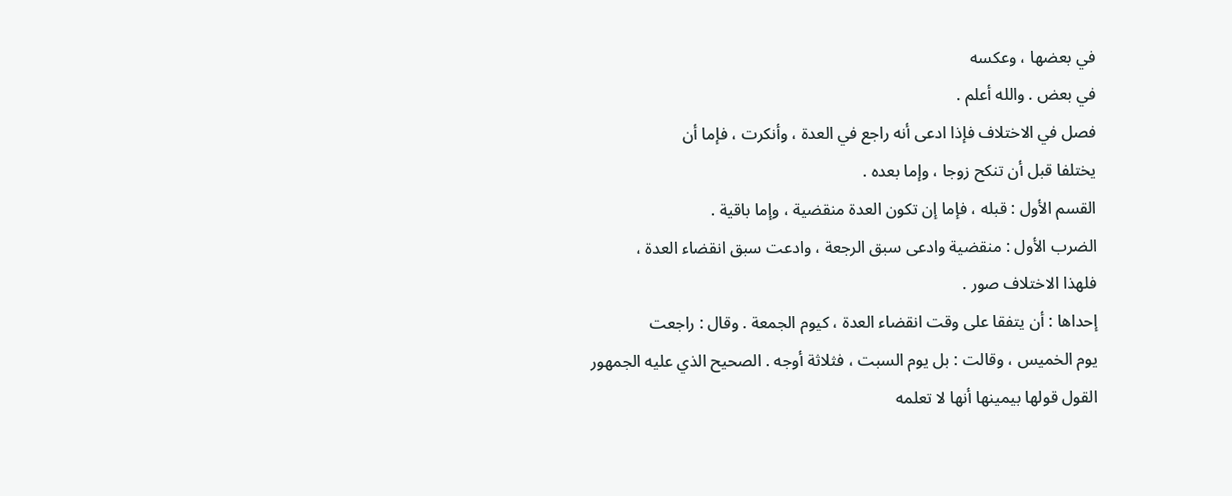في بعضها ، وعكسه
في بعض . والله أعلم .
فصل في الاختلاف فإذا ادعى أنه راجع في العدة ، وأنكرت ، فإما أن
يختلفا قبل أن تنكح زوجا ، وإما بعده .
القسم الأول : قبله ، فإما إن تكون العدة منقضية ، وإما باقية .
الضرب الأول : منقضية وادعى سبق الرجعة ، وادعت سبق انقضاء العدة ،
فلهذا الاختلاف صور .
إحداها : أن يتفقا على وقت انقضاء العدة ، كيوم الجمعة . وقال : راجعت
يوم الخميس ، وقالت : بل يوم السبت ، فثلاثة أوجه . الصحيح الذي عليه الجمهور
القول قولها بيمينها أنها لا تعلمه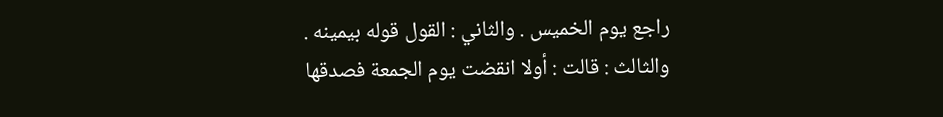راجع يوم الخميس . والثاني : القول قوله بيمينه .
والثالث : قالت : أولا انقضت يوم الجمعة فصدقها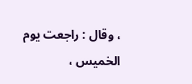، وقال : راجعت يوم الخميس ،